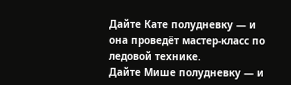Дайте Кате полудневку — и она проведёт мастер-класс по ледовой технике.
Дайте Мише полудневку — и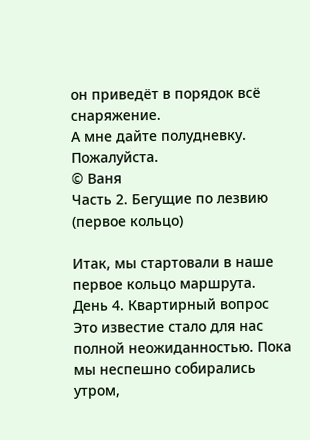он приведёт в порядок всё снаряжение.
А мне дайте полудневку. Пожалуйста.
© Ваня
Часть 2. Бегущие по лезвию (первое кольцо)

Итак, мы стартовали в наше первое кольцо маршрута.
День 4. Квартирный вопрос
Это известие стало для нас полной неожиданностью. Пока мы неспешно собирались утром,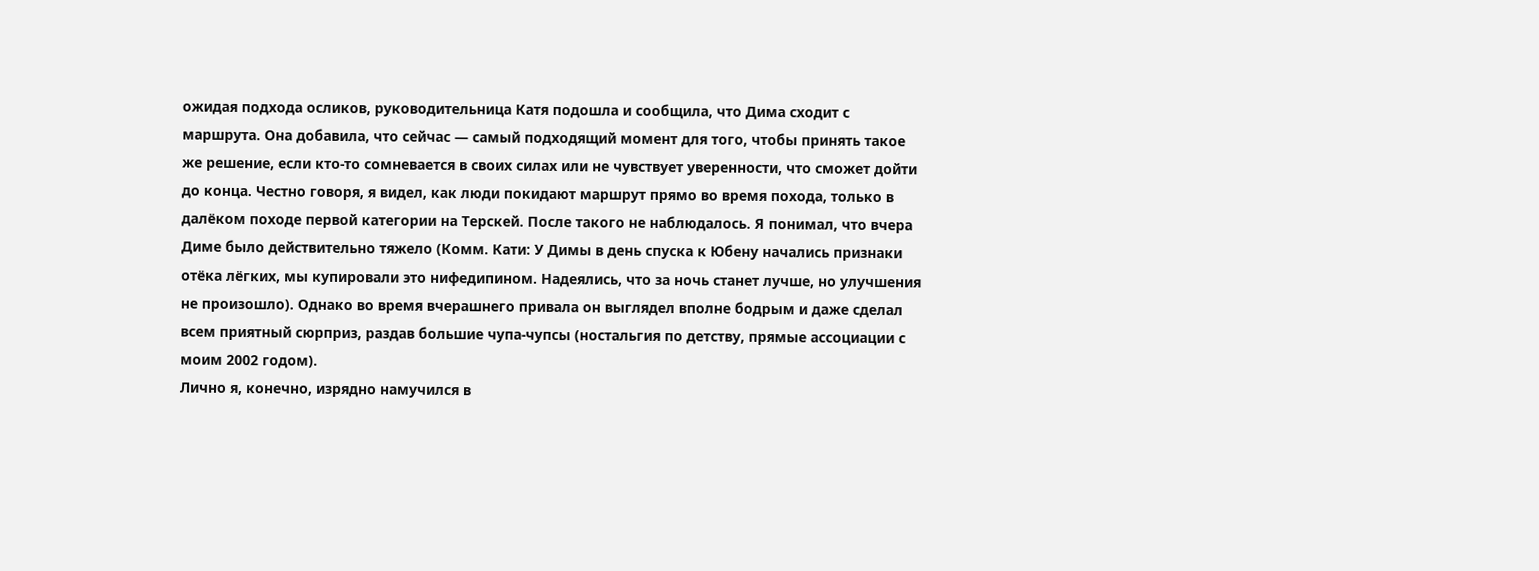ожидая подхода осликов, руководительница Катя подошла и сообщила, что Дима сходит с маршрута. Она добавила, что сейчас — самый подходящий момент для того, чтобы принять такое же решение, если кто-то сомневается в своих силах или не чувствует уверенности, что сможет дойти до конца. Честно говоря, я видел, как люди покидают маршрут прямо во время похода, только в далёком походе первой категории на Терскей. После такого не наблюдалось. Я понимал, что вчера Диме было действительно тяжело (Комм. Кати: У Димы в день спуска к Юбену начались признаки отёка лёгких, мы купировали это нифедипином. Надеялись, что за ночь станет лучше, но улучшения не произошло). Однако во время вчерашнего привала он выглядел вполне бодрым и даже сделал всем приятный сюрприз, раздав большие чупа-чупсы (ностальгия по детству, прямые ассоциации с моим 2002 годом).
Лично я, конечно, изрядно намучился в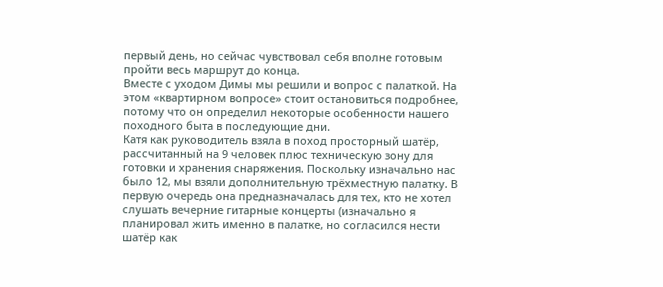первый день, но сейчас чувствовал себя вполне готовым пройти весь маршрут до конца.
Вместе с уходом Димы мы решили и вопрос с палаткой. На этом «квартирном вопросе» стоит остановиться подробнее, потому что он определил некоторые особенности нашего походного быта в последующие дни.
Катя как руководитель взяла в поход просторный шатёр, рассчитанный на 9 человек плюс техническую зону для готовки и хранения снаряжения. Поскольку изначально нас было 12, мы взяли дополнительную трёхместную палатку. В первую очередь она предназначалась для тех, кто не хотел слушать вечерние гитарные концерты (изначально я планировал жить именно в палатке, но согласился нести шатёр как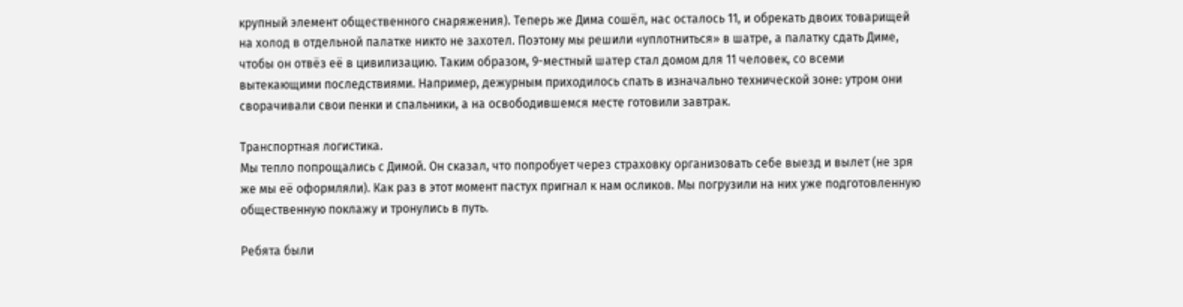крупный элемент общественного снаряжения). Теперь же Дима сошёл, нас осталось 11, и обрекать двоих товарищей на холод в отдельной палатке никто не захотел. Поэтому мы решили «уплотниться» в шатре, а палатку сдать Диме, чтобы он отвёз её в цивилизацию. Таким образом, 9-местный шатер стал домом для 11 человек, со всеми вытекающими последствиями. Например, дежурным приходилось спать в изначально технической зоне: утром они сворачивали свои пенки и спальники, а на освободившемся месте готовили завтрак.

Транспортная логистика.
Мы тепло попрощались с Димой. Он сказал, что попробует через страховку организовать себе выезд и вылет (не зря же мы её оформляли). Как раз в этот момент пастух пригнал к нам осликов. Мы погрузили на них уже подготовленную общественную поклажу и тронулись в путь.

Ребята были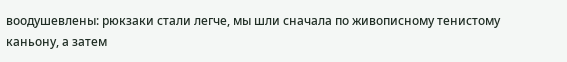воодушевлены: рюкзаки стали легче, мы шли сначала по живописному тенистому каньону, а затем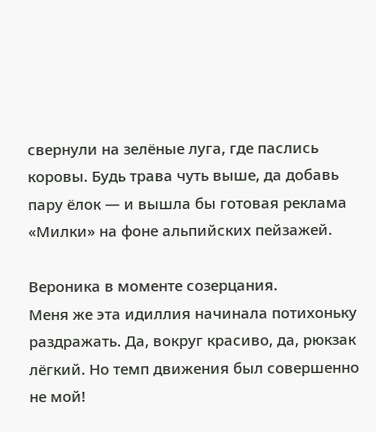свернули на зелёные луга, где паслись коровы. Будь трава чуть выше, да добавь пару ёлок — и вышла бы готовая реклама «Милки» на фоне альпийских пейзажей.

Вероника в моменте созерцания.
Меня же эта идиллия начинала потихоньку раздражать. Да, вокруг красиво, да, рюкзак лёгкий. Но темп движения был совершенно не мой!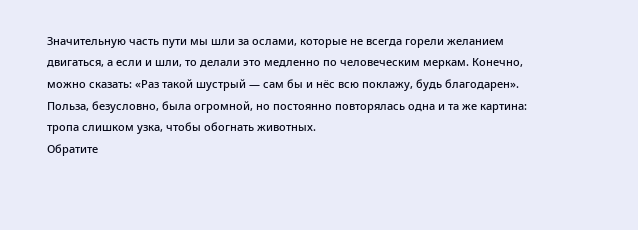Значительную часть пути мы шли за ослами, которые не всегда горели желанием двигаться, а если и шли, то делали это медленно по человеческим меркам. Конечно, можно сказать: «Раз такой шустрый — сам бы и нёс всю поклажу, будь благодарен». Польза, безусловно, была огромной, но постоянно повторялась одна и та же картина: тропа слишком узка, чтобы обогнать животных.
Обратите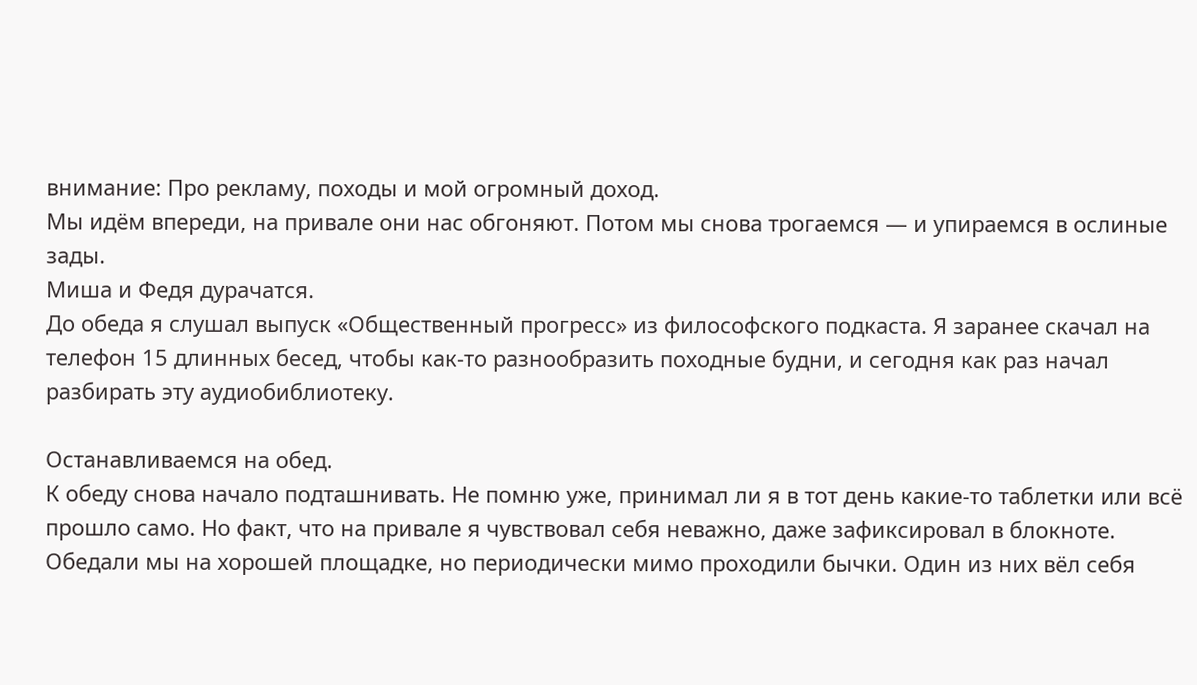внимание: Про рекламу, походы и мой огромный доход.
Мы идём впереди, на привале они нас обгоняют. Потом мы снова трогаемся — и упираемся в ослиные зады.
Миша и Федя дурачатся.
До обеда я слушал выпуск «Общественный прогресс» из философского подкаста. Я заранее скачал на телефон 15 длинных бесед, чтобы как-то разнообразить походные будни, и сегодня как раз начал разбирать эту аудиобиблиотеку.

Останавливаемся на обед.
К обеду снова начало подташнивать. Не помню уже, принимал ли я в тот день какие-то таблетки или всё прошло само. Но факт, что на привале я чувствовал себя неважно, даже зафиксировал в блокноте.
Обедали мы на хорошей площадке, но периодически мимо проходили бычки. Один из них вёл себя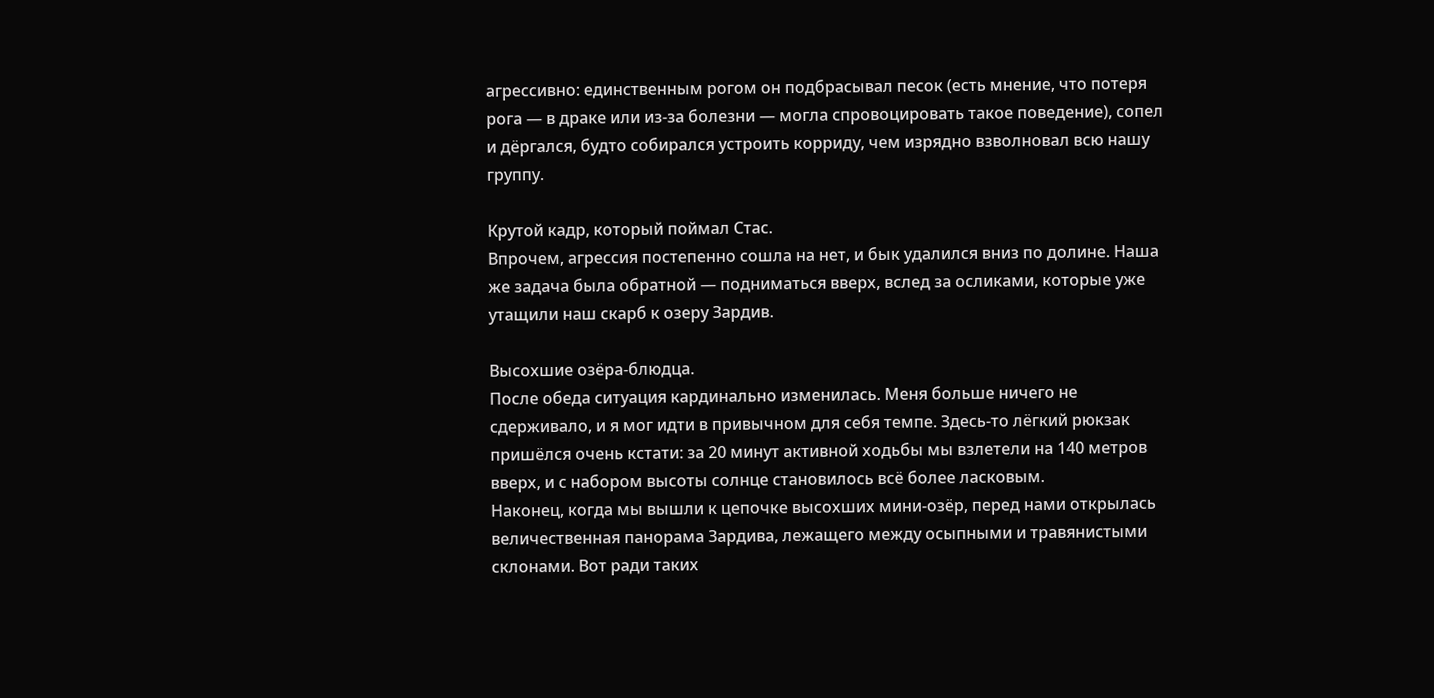агрессивно: единственным рогом он подбрасывал песок (есть мнение, что потеря рога — в драке или из-за болезни — могла спровоцировать такое поведение), сопел и дёргался, будто собирался устроить корриду, чем изрядно взволновал всю нашу группу.

Крутой кадр, который поймал Стас.
Впрочем, агрессия постепенно сошла на нет, и бык удалился вниз по долине. Наша же задача была обратной — подниматься вверх, вслед за осликами, которые уже утащили наш скарб к озеру Зардив.

Высохшие озёра-блюдца.
После обеда ситуация кардинально изменилась. Меня больше ничего не сдерживало, и я мог идти в привычном для себя темпе. Здесь-то лёгкий рюкзак пришёлся очень кстати: за 20 минут активной ходьбы мы взлетели на 140 метров вверх, и с набором высоты солнце становилось всё более ласковым.
Наконец, когда мы вышли к цепочке высохших мини-озёр, перед нами открылась величественная панорама Зардива, лежащего между осыпными и травянистыми склонами. Вот ради таких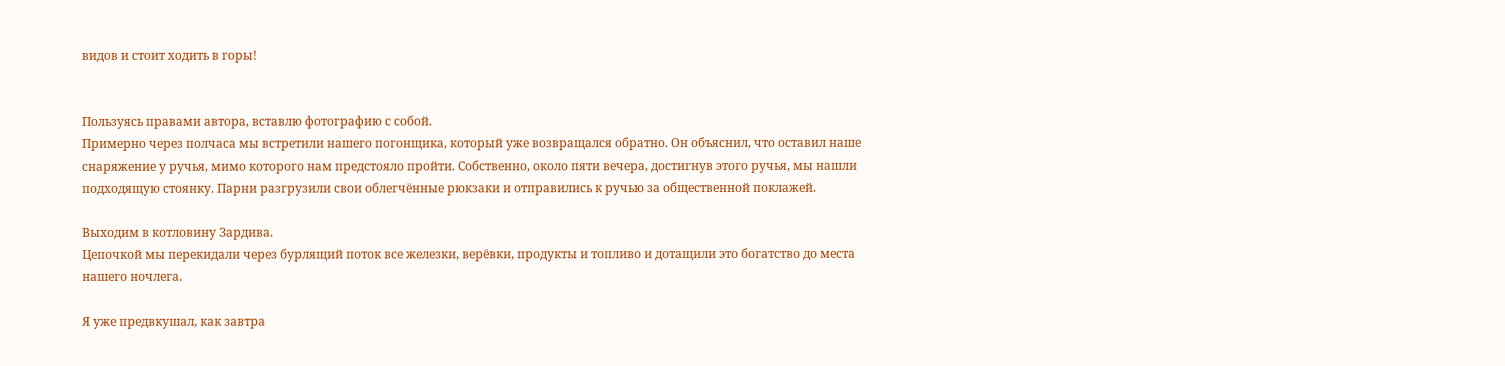видов и стоит ходить в горы!


Пользуясь правами автора, вставлю фотографию с собой.
Примерно через полчаса мы встретили нашего погонщика, который уже возвращался обратно. Он объяснил, что оставил наше снаряжение у ручья, мимо которого нам предстояло пройти. Собственно, около пяти вечера, достигнув этого ручья, мы нашли подходящую стоянку. Парни разгрузили свои облегчённые рюкзаки и отправились к ручью за общественной поклажей.

Выходим в котловину Зардива.
Цепочкой мы перекидали через бурлящий поток все железки, верёвки, продукты и топливо и дотащили это богатство до места нашего ночлега.

Я уже предвкушал, как завтра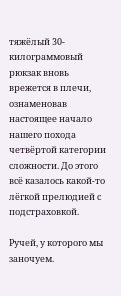тяжёлый 30-килограммовый рюкзак вновь врежется в плечи, ознаменовав настоящее начало нашего похода четвёртой категории сложности. До этого всё казалось какой-то лёгкой прелюдией с подстраховкой.

Ручей, у которого мы заночуем.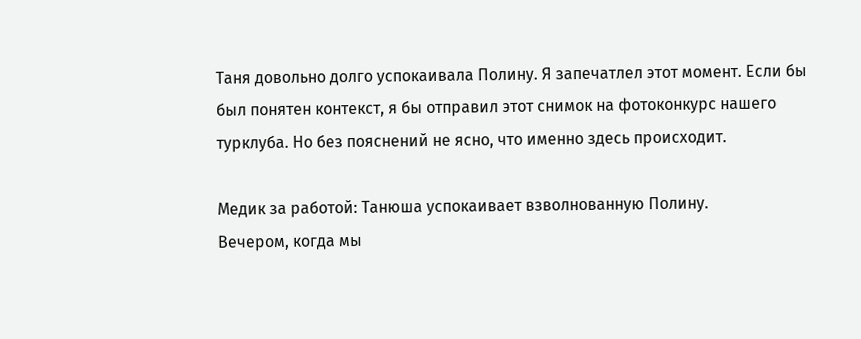Таня довольно долго успокаивала Полину. Я запечатлел этот момент. Если бы был понятен контекст, я бы отправил этот снимок на фотоконкурс нашего турклуба. Но без пояснений не ясно, что именно здесь происходит.

Медик за работой: Танюша успокаивает взволнованную Полину.
Вечером, когда мы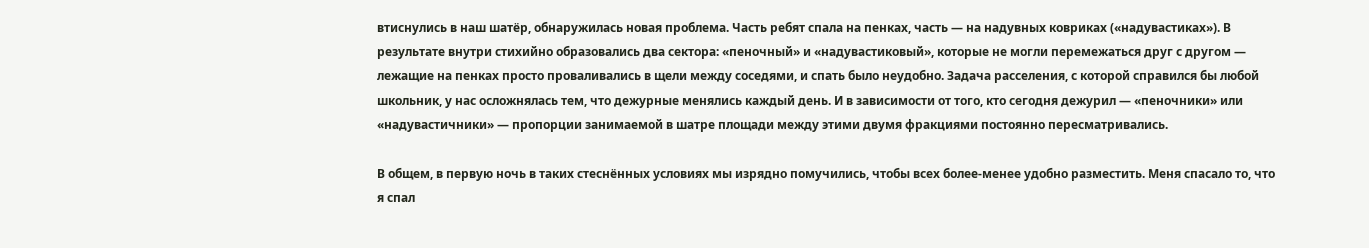втиснулись в наш шатёр, обнаружилась новая проблема. Часть ребят спала на пенках, часть — на надувных ковриках («надувастиках»). В результате внутри стихийно образовались два сектора: «пеночный» и «надувастиковый», которые не могли перемежаться друг с другом — лежащие на пенках просто проваливались в щели между соседями, и спать было неудобно. Задача расселения, с которой справился бы любой школьник, у нас осложнялась тем, что дежурные менялись каждый день. И в зависимости от того, кто сегодня дежурил — «пеночники» или «надувастичники» — пропорции занимаемой в шатре площади между этими двумя фракциями постоянно пересматривались.

В общем, в первую ночь в таких стеснённых условиях мы изрядно помучились, чтобы всех более-менее удобно разместить. Меня спасало то, что я спал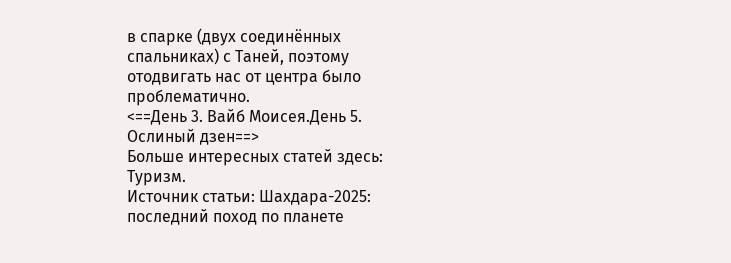в спарке (двух соединённых спальниках) с Таней, поэтому отодвигать нас от центра было проблематично.
<==День 3. Вайб Моисея.День 5. Ослиный дзен==>
Больше интересных статей здесь: Туризм.
Источник статьи: Шахдара-2025: последний поход по планете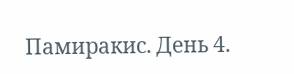Памиракис. День 4.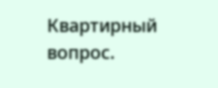Квартирный вопрос.